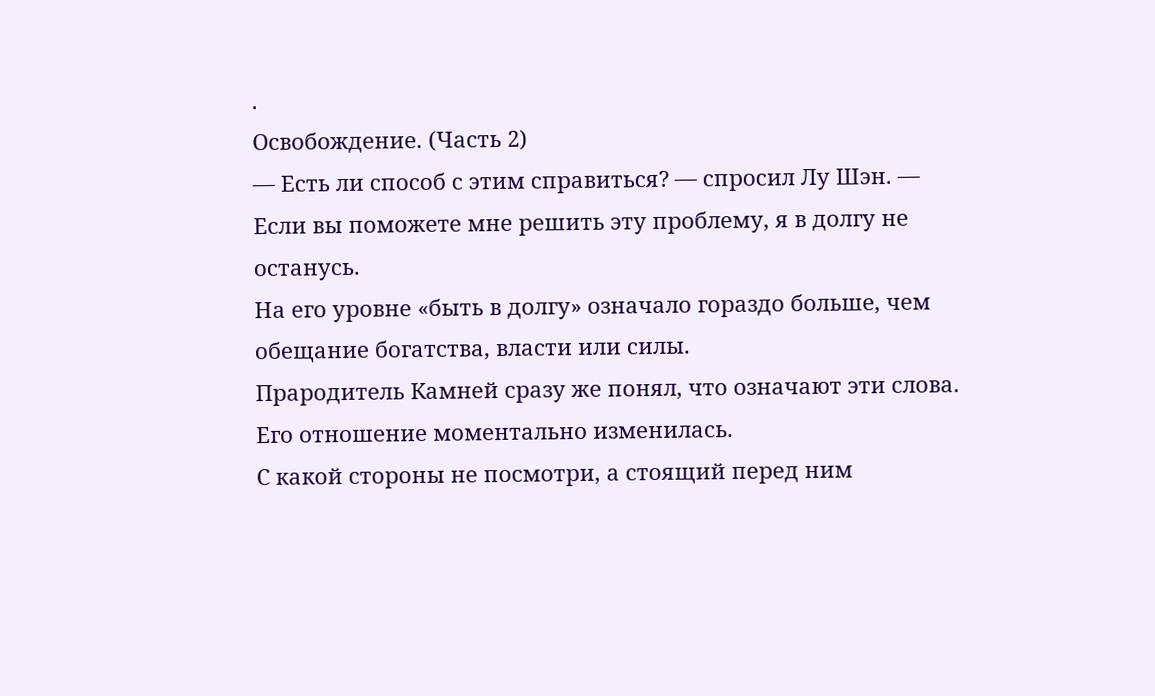.
Освобождение. (Часть 2)
— Есть ли способ с этим справиться? — спросил Лу Шэн. — Если вы поможете мне решить эту проблему, я в долгу не останусь.
На его уровне «быть в долгу» означало гораздо больше, чем обещание богатства, власти или силы.
Прародитель Камней сразу же понял, что означают эти слова. Его отношение моментально изменилась.
С какой стороны не посмотри, а стоящий перед ним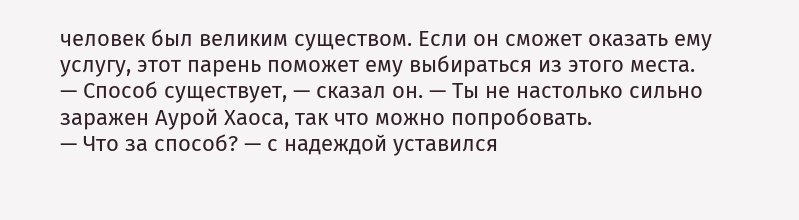человек был великим существом. Если он сможет оказать ему услугу, этот парень поможет ему выбираться из этого места.
— Способ существует, — сказал он. — Ты не настолько сильно заражен Аурой Хаоса, так что можно попробовать.
— Что за способ? — с надеждой уставился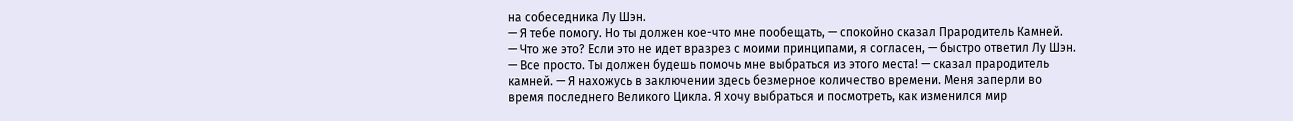на собеседника Лу Шэн.
— Я тебе помогу. Но ты должен кое-что мне пообещать, — спокойно сказал Прародитель Камней.
— Что же это? Если это не идет вразрез с моими принципами, я согласен, — быстро ответил Лу Шэн.
— Все просто. Ты должен будешь помочь мне выбраться из этого места! — сказал прародитель камней. — Я нахожусь в заключении здесь безмерное количество времени. Меня заперли во время последнего Великого Цикла. Я хочу выбраться и посмотреть, как изменился мир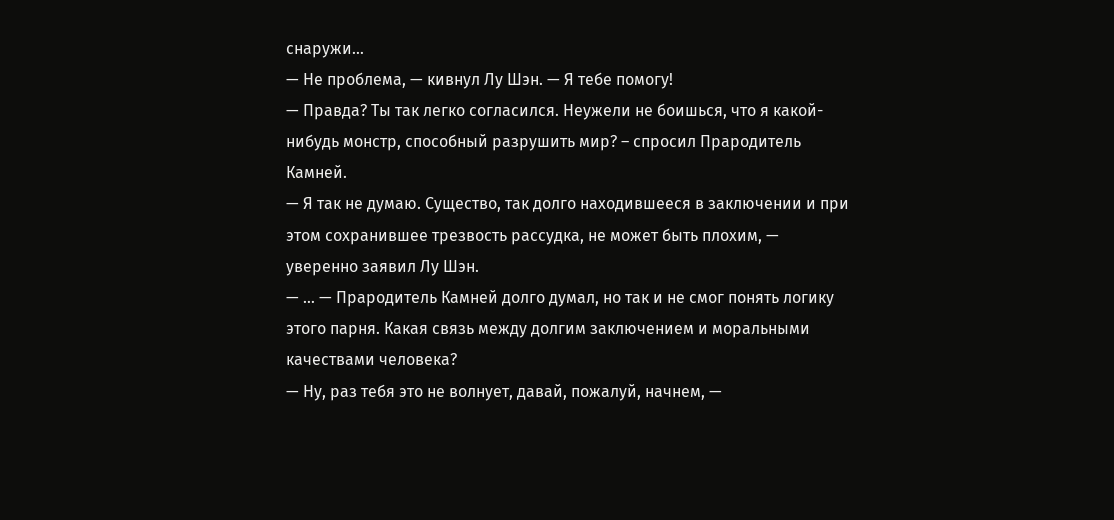снаружи…
— Не проблема, — кивнул Лу Шэн. — Я тебе помогу!
— Правда? Ты так легко согласился. Неужели не боишься, что я какой-нибудь монстр, способный разрушить мир? – спросил Прародитель Камней.
— Я так не думаю. Существо, так долго находившееся в заключении и при этом сохранившее трезвость рассудка, не может быть плохим, — уверенно заявил Лу Шэн.
— … — Прародитель Камней долго думал, но так и не смог понять логику этого парня. Какая связь между долгим заключением и моральными качествами человека?
— Ну, раз тебя это не волнует, давай, пожалуй, начнем, —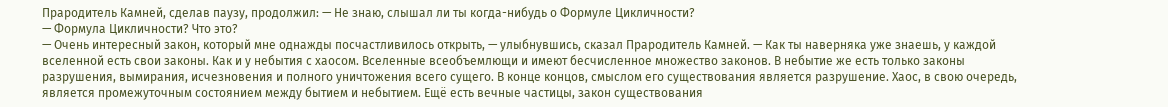Прародитель Камней, сделав паузу, продолжил: — Не знаю, слышал ли ты когда-нибудь о Формуле Цикличности?
— Формула Цикличности? Что это?
— Очень интересный закон, который мне однажды посчастливилось открыть, — улыбнувшись, сказал Прародитель Камней. — Как ты наверняка уже знаешь, у каждой вселенной есть свои законы. Как и у небытия с хаосом. Вселенные всеобъемлющи и имеют бесчисленное множество законов. В небытие же есть только законы разрушения, вымирания, исчезновения и полного уничтожения всего сущего. В конце концов, смыслом его существования является разрушение. Хаос, в свою очередь, является промежуточным состоянием между бытием и небытием. Ещё есть вечные частицы, закон существования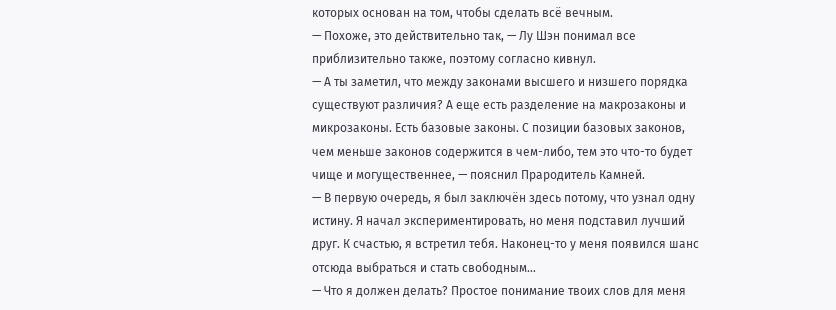которых основан на том, чтобы сделать всё вечным.
— Похоже, это действительно так, — Лу Шэн понимал все приблизительно также, поэтому согласно кивнул.
— А ты заметил, что между законами высшего и низшего порядка существуют различия? А еще есть разделение на макрозаконы и микрозаконы. Есть базовые законы. С позиции базовых законов, чем меньше законов содержится в чем-либо, тем это что-то будет чище и могущественнее, — пояснил Прародитель Камней.
— В первую очередь, я был заключён здесь потому, что узнал одну истину. Я начал экспериментировать, но меня подставил лучший друг. К счастью, я встретил тебя. Наконец-то у меня появился шанс отсюда выбраться и стать свободным…
— Что я должен делать? Простое понимание твоих слов для меня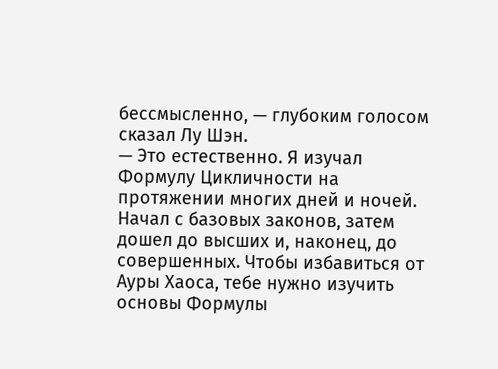бессмысленно, — глубоким голосом сказал Лу Шэн.
— Это естественно. Я изучал Формулу Цикличности на протяжении многих дней и ночей. Начал с базовых законов, затем дошел до высших и, наконец, до совершенных. Чтобы избавиться от Ауры Хаоса, тебе нужно изучить основы Формулы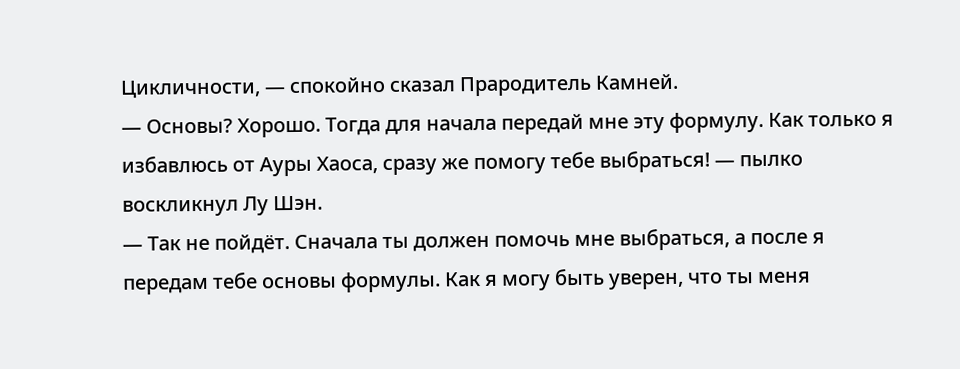Цикличности, — спокойно сказал Прародитель Камней.
— Основы? Хорошо. Тогда для начала передай мне эту формулу. Как только я избавлюсь от Ауры Хаоса, сразу же помогу тебе выбраться! — пылко воскликнул Лу Шэн.
— Так не пойдёт. Сначала ты должен помочь мне выбраться, а после я передам тебе основы формулы. Как я могу быть уверен, что ты меня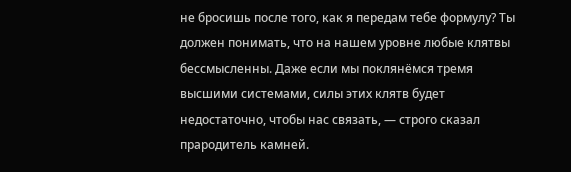не бросишь после того, как я передам тебе формулу? Ты должен понимать, что на нашем уровне любые клятвы бессмысленны. Даже если мы поклянёмся тремя высшими системами, силы этих клятв будет недостаточно, чтобы нас связать, — строго сказал прародитель камней.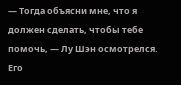— Тогда объясни мне, что я должен сделать, чтобы тебе помочь, — Лу Шэн осмотрелся. Его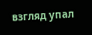взгляд упал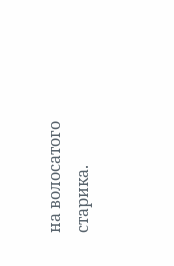на волосатого старика.